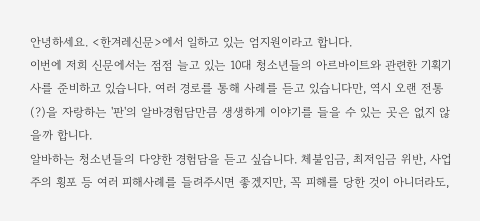안녕하세요. <한겨레신문>에서 일하고 있는 엄지원이라고 합니다.
이번에 저희 신문에서는 점점 늘고 있는 10대 청소년들의 아르바이트와 관련한 기획기사를 준비하고 있습니다. 여러 경로를 통해 사례를 듣고 있습니다만, 역시 오랜 전통(?)을 자랑하는 '판'의 알바경험담만큼 생생하게 이야기를 들을 수 있는 곳은 없지 않을까 합니다.
알바하는 청소년들의 다양한 경험담을 듣고 싶습니다. 체불임금, 최저임금 위반, 사업주의 횡포 등 여러 피해사례를 들려주시면 좋겠지만, 꼭 피해를 당한 것이 아니더라도,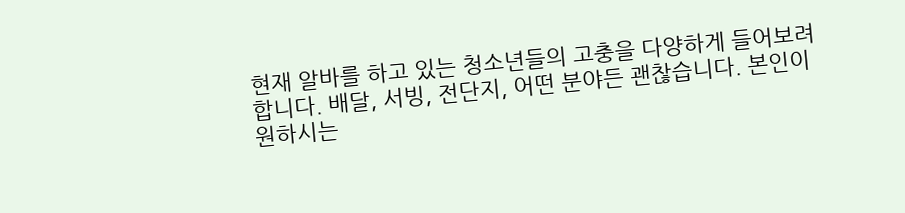현재 알바를 하고 있는 청소년들의 고충을 다양하게 들어보려 합니다. 배달, 서빙, 전단지, 어떤 분야든 괜찮습니다. 본인이 원하시는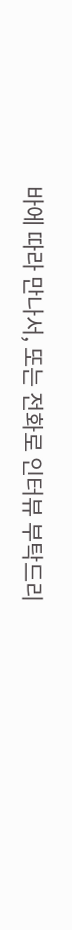바에 따라 만나서, 또는 전화로 인터뷰 부탁드리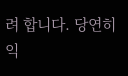려 합니다. 당연히 익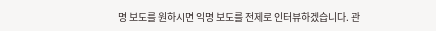명 보도를 원하시면 익명 보도를 전제로 인터뷰하겠습니다. 관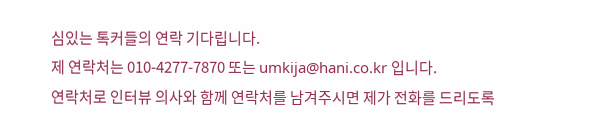심있는 톡커들의 연락 기다립니다.
제 연락처는 010-4277-7870 또는 umkija@hani.co.kr 입니다.
연락처로 인터뷰 의사와 함께 연락처를 남겨주시면 제가 전화를 드리도록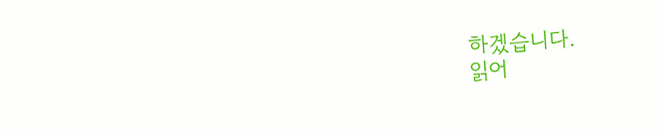하겠습니다.
읽어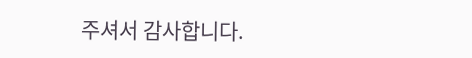주셔서 감사합니다.